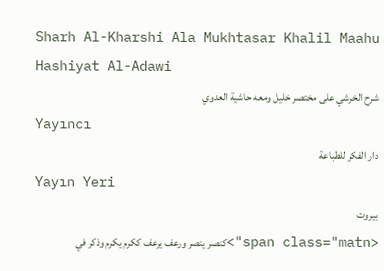Sharh Al-Kharshi Ala Mukhtasar Khalil Maahu Hashiyat Al-Adawi
شرح الخرشي على مختصر خليل ومعه حاشية العدوي
Yayıncı
دار الفكر للطباعة
Yayın Yeri
بيروت
<span class="matn">كنصر ينصر ورعف يرعف ككرم يكرم وذكر في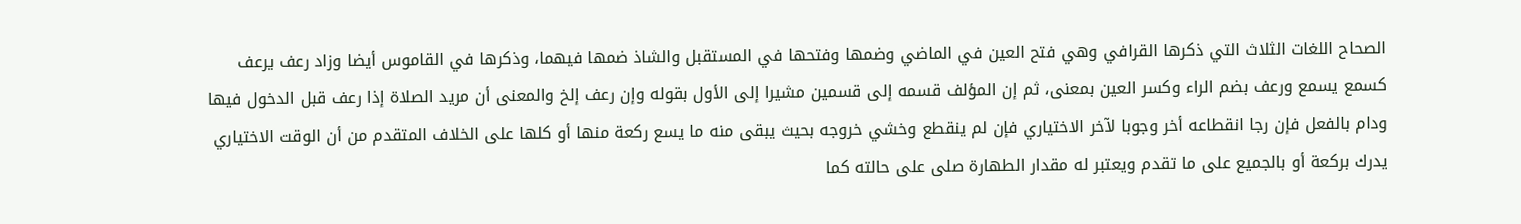الصحاح اللغات الثلاث التي ذكرها القرافي وهي فتح العين في الماضي وضمها وفتحها في المستقبل والشاذ ضمها فيهما، وذكرها في القاموس أيضا وزاد رعف يرعف كسمع يسمع ورعف بضم الراء وكسر العين بمعنى، ثم إن المؤلف قسمه إلى قسمين مشيرا إلى الأول بقوله وإن رعف إلخ والمعنى أن مريد الصلاة إذا رعف قبل الدخول فيها ودام بالفعل فإن رجا انقطاعه أخر وجوبا لآخر الاختياري فإن لم ينقطع وخشي خروجه بحيث يبقى منه ما يسع ركعة منها أو كلها على الخلاف المتقدم من أن الوقت الاختياري يدرك بركعة أو بالجميع على ما تقدم ويعتبر له مقدار الطهارة صلى على حالته كما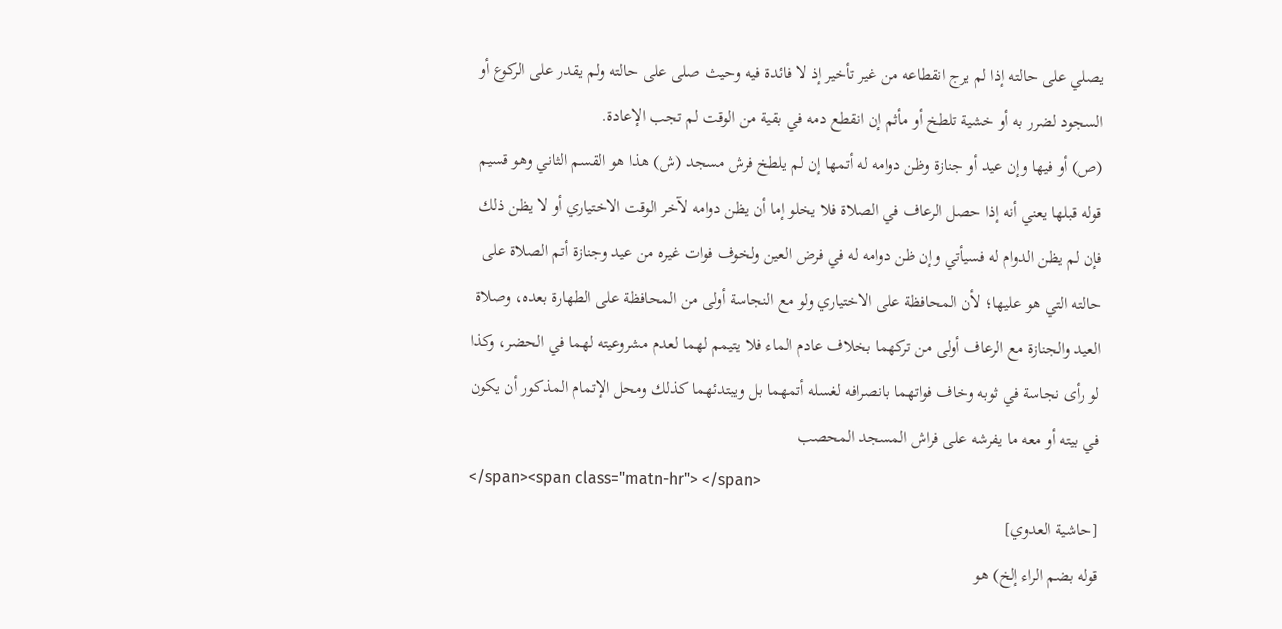يصلي على حالته إذا لم يرج انقطاعه من غير تأخير إذ لا فائدة فيه وحيث صلى على حالته ولم يقدر على الركوع أو السجود لضرر به أو خشية تلطخ أو مأثم إن انقطع دمه في بقية من الوقت لم تجب الإعادة.
(ص) أو فيها وإن عيد أو جنازة وظن دوامه له أتمها إن لم يلطخ فرش مسجد (ش) هذا هو القسم الثاني وهو قسيم قوله قبلها يعني أنه إذا حصل الرعاف في الصلاة فلا يخلو إما أن يظن دوامه لآخر الوقت الاختياري أو لا يظن ذلك فإن لم يظن الدوام له فسيأتي وإن ظن دوامه له في فرض العين ولخوف فوات غيره من عيد وجنازة أتم الصلاة على حالته التي هو عليها؛ لأن المحافظة على الاختياري ولو مع النجاسة أولى من المحافظة على الطهارة بعده، وصلاة العيد والجنازة مع الرعاف أولى من تركهما بخلاف عادم الماء فلا يتيمم لهما لعدم مشروعيته لهما في الحضر، وكذا لو رأى نجاسة في ثوبه وخاف فواتهما بانصرافه لغسله أتمهما بل ويبتدئهما كذلك ومحل الإتمام المذكور أن يكون في بيته أو معه ما يفرشه على فراش المسجد المحصب
</span><span class="matn-hr"> </span>
[حاشية العدوي]
قوله بضم الراء إلخ) هو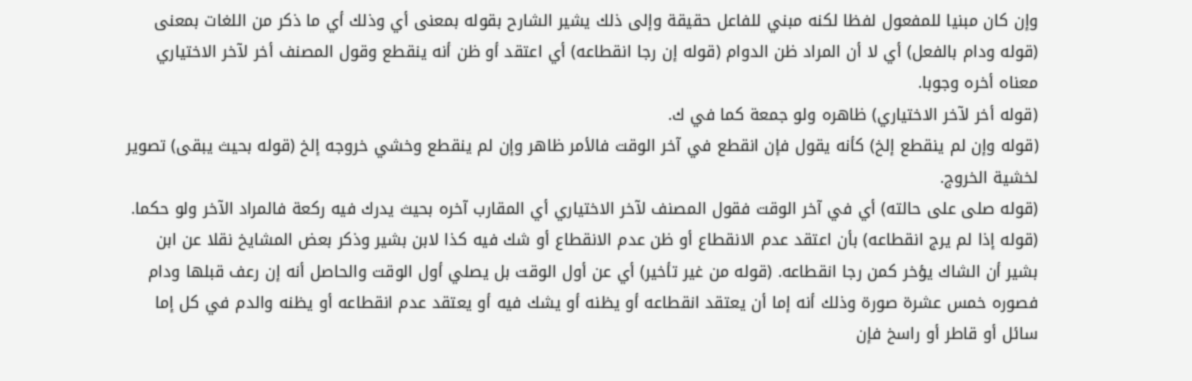وإن كان مبنيا للمفعول لفظا لكنه مبني للفاعل حقيقة وإلى ذلك يشير الشارح بقوله بمعنى أي وذلك أي ما ذكر من اللغات بمعنى (قوله ودام بالفعل) أي لا أن المراد ظن الدوام (قوله إن رجا انقطاعه) أي اعتقد أو ظن أنه ينقطع وقول المصنف أخر لآخر الاختياري معناه أخره وجوبا.
(قوله أخر لآخر الاختياري) ظاهره ولو جمعة كما في ك.
(قوله وإن لم ينقطع إلخ) كأنه يقول فإن انقطع في آخر الوقت فالأمر ظاهر وإن لم ينقطع وخشي خروجه إلخ (قوله بحيث يبقى) تصوير لخشية الخروج.
(قوله صلى على حالته) أي في آخر الوقت فقول المصنف لآخر الاختياري أي المقارب آخره بحيث يدرك فيه ركعة فالمراد الآخر ولو حكما.
(قوله إذا لم يرج انقطاعه) بأن اعتقد عدم الانقطاع أو ظن عدم الانقطاع أو شك فيه كذا لابن بشير وذكر بعض المشايخ نقلا عن ابن بشير أن الشاك يؤخر كمن رجا انقطاعه. (قوله من غير تأخير) أي عن أول الوقت بل يصلي أول الوقت والحاصل أنه إن رعف قبلها ودام فصوره خمس عشرة صورة وذلك أنه إما أن يعتقد انقطاعه أو يظنه أو يشك فيه أو يعتقد عدم انقطاعه أو يظنه والدم في كل إما سائل أو قاطر أو راسخ فإن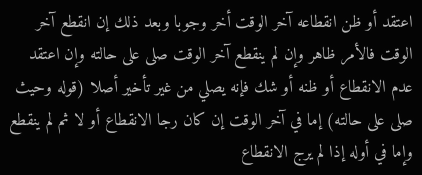اعتقد أو ظن انقطاعه آخر الوقت أخر وجوبا وبعد ذلك إن انقطع آخر الوقت فالأمر ظاهر وإن لم ينقطع آخر الوقت صلى على حالته وإن اعتقد عدم الانقطاع أو ظنه أو شك فإنه يصلي من غير تأخير أصلا (قوله وحيث صلى على حالته) إما في آخر الوقت إن كان رجا الانقطاع أو لا ثم لم ينقطع وإما في أوله إذا لم يرج الانقطاع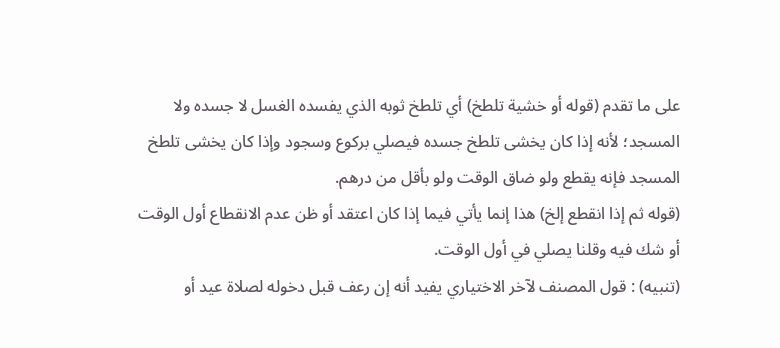على ما تقدم (قوله أو خشية تلطخ) أي تلطخ ثوبه الذي يفسده الغسل لا جسده ولا المسجد؛ لأنه إذا كان يخشى تلطخ جسده فيصلي بركوع وسجود وإذا كان يخشى تلطخ المسجد فإنه يقطع ولو ضاق الوقت ولو بأقل من درهم.
(قوله ثم إذا انقطع إلخ) هذا إنما يأتي فيما إذا كان اعتقد أو ظن عدم الانقطاع أول الوقت أو شك فيه وقلنا يصلي في أول الوقت.
(تنبيه) : قول المصنف لآخر الاختياري يفيد أنه إن رعف قبل دخوله لصلاة عيد أو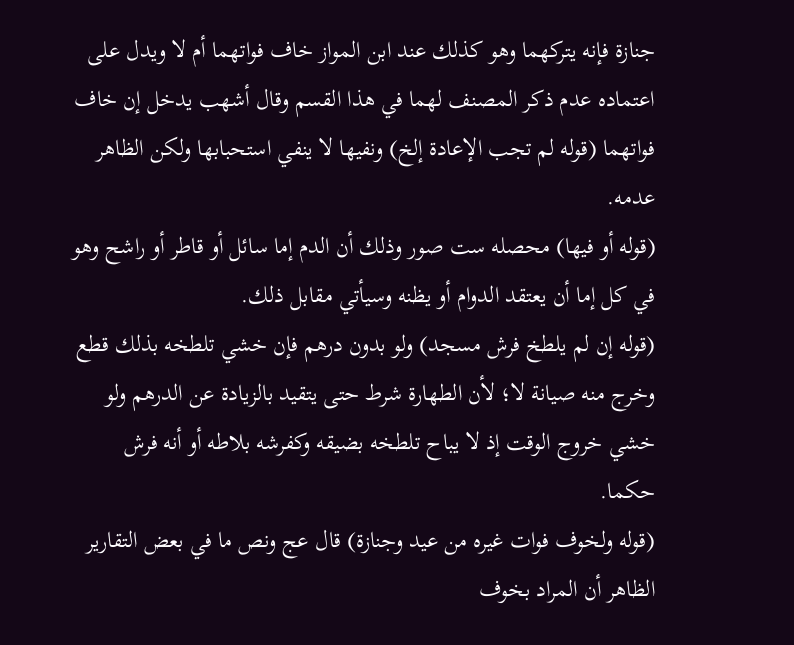جنازة فإنه يتركهما وهو كذلك عند ابن المواز خاف فواتهما أم لا ويدل على اعتماده عدم ذكر المصنف لهما في هذا القسم وقال أشهب يدخل إن خاف فواتهما (قوله لم تجب الإعادة إلخ) ونفيها لا ينفي استحبابها ولكن الظاهر عدمه.
(قوله أو فيها) محصله ست صور وذلك أن الدم إما سائل أو قاطر أو راشح وهو في كل إما أن يعتقد الدوام أو يظنه وسيأتي مقابل ذلك.
(قوله إن لم يلطخ فرش مسجد) ولو بدون درهم فإن خشي تلطخه بذلك قطع وخرج منه صيانة لا؛ لأن الطهارة شرط حتى يتقيد بالزيادة عن الدرهم ولو خشي خروج الوقت إذ لا يباح تلطخه بضيقه وكفرشه بلاطه أو أنه فرش حكما.
(قوله ولخوف فوات غيره من عيد وجنازة) قال عج ونص ما في بعض التقارير الظاهر أن المراد بخوف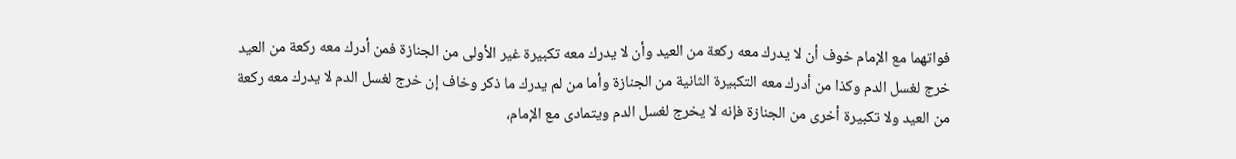فواتهما مع الإمام خوف أن لا يدرك معه ركعة من العيد وأن لا يدرك معه تكبيرة غير الأولى من الجنازة فمن أدرك معه ركعة من العيد خرج لغسل الدم وكذا من أدرك معه التكبيرة الثانية من الجنازة وأما من لم يدرك ما ذكر وخاف إن خرج لغسل الدم لا يدرك معه ركعة من العيد ولا تكبيرة أخرى من الجنازة فإنه لا يخرج لغسل الدم ويتمادى مع الإمام،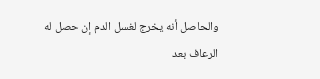والحاصل أنه يخرج لغسل الدم إن حصل له الرعاف بعد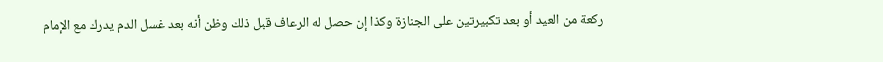ركعة من العيد أو بعد تكبيرتين على الجنازة وكذا إن حصل له الرعاف قبل ذلك وظن أنه بعد غسل الدم يدرك مع الإمام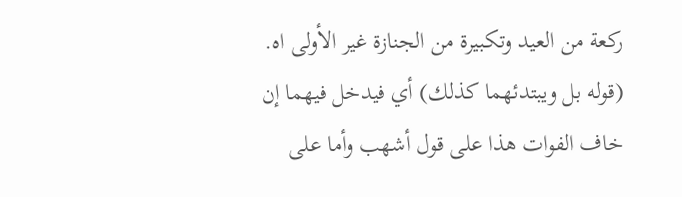ركعة من العيد وتكبيرة من الجنازة غير الأولى اه.
(قوله بل ويبتدئهما كذلك) أي فيدخل فيهما إن خاف الفوات هذا على قول أشهب وأما على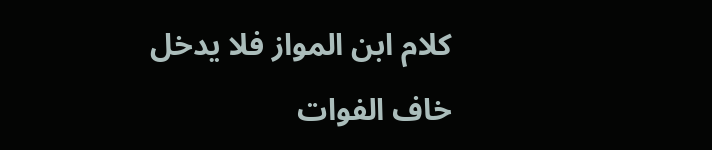كلام ابن المواز فلا يدخل خاف الفوات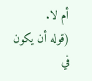أم لا.
(قوله أن يكون في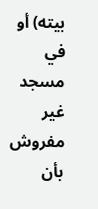بيته) أو في مسجد غير مفروش بأن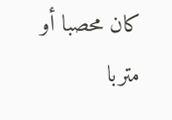كان محصبا أو متربا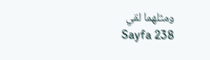ومثلهما لقي
Sayfa 238